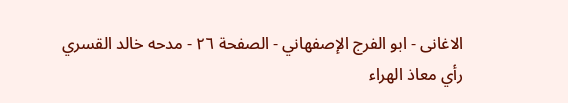الاغانی - ابو الفرج الإصفهاني - الصفحة ٢٦ - مدحه خالد القسري
رأي معاذ الهراء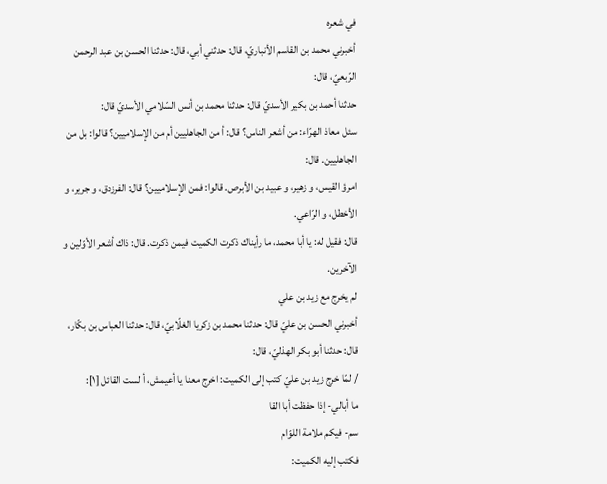في شعره
أخبرني محمد بن القاسم الأنباريّ، قال: حدثني أبي، قال: حدثنا الحسن بن عبد الرحمن الرّبعيّ، قال:
حدثنا أحمد بن بكير الأسديّ قال: حدثنا محمد بن أنس السّلامي الأسديّ قال:
سئل معاذ الهرّاء: من أشعر الناس؟ قال: أ من الجاهليين أم من الإسلاميين؟ قالوا: بل من الجاهليين. قال:
امرؤ القيس، و زهير، و عبيد بن الأبرص. قالوا: فمن الإسلاميين؟ قال: الفرزدق، و جرير، و الأخطل، و الرّاعي.
قال: فقيل له: يا أبا محمد، ما رأيناك ذكرت الكميت فيمن ذكرت. قال: ذاك أشعر الأوّلين و الآخرين.
لم يخرج مع زيد بن علي
أخبرني الحسن بن عليّ قال: حدثنا محمد بن زكريا الغلّابيّ، قال: حدثنا العباس بن بكّار، قال: حدثنا أبو بكر الهذليّ، قال:
/ لمّا خرج زيد بن عليّ كتب إلى الكميت: اخرج معنا يا أعيمش، أ لست القائل [١]:
ما أبالي- إذا حفظت أبا القا
سم- فيكم ملامة اللوّام
فكتب إليه الكميت: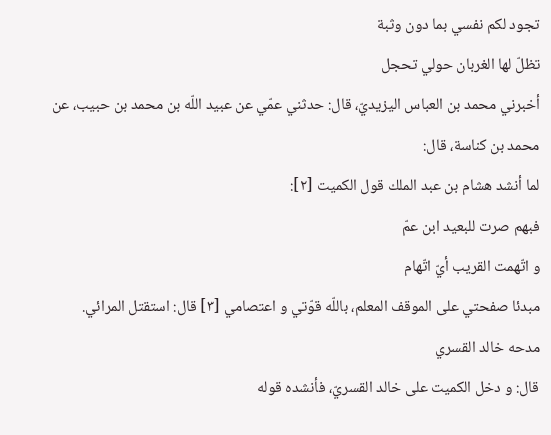تجود لكم نفسي بما دون وثبة
تظلّ لها الغربان حولي تحجل
أخبرني محمد بن العباس اليزيديّ، قال: حدثني عمّي عن عبيد اللّه بن محمد بن حبيب، عن محمد بن كناسة، قال:
لما أنشد هشام بن عبد الملك قول الكميت [٢]:
فبهم صرت للبعيد ابن عمّ
و اتّهمت القريب أيّ اتّهام
مبدئا صفحتي على الموقف المعلم، باللّه قوّتي و اعتصامي [٣] قال: استقتل المرائي.
مدحه خالد القسري
قال: و دخل الكميت على خالد القسريّ، فأنشده قوله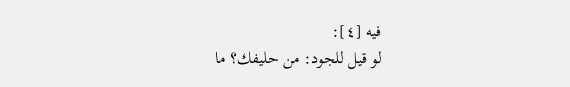فيه [٤]:
لو قيل للجود: من حليفك؟ ما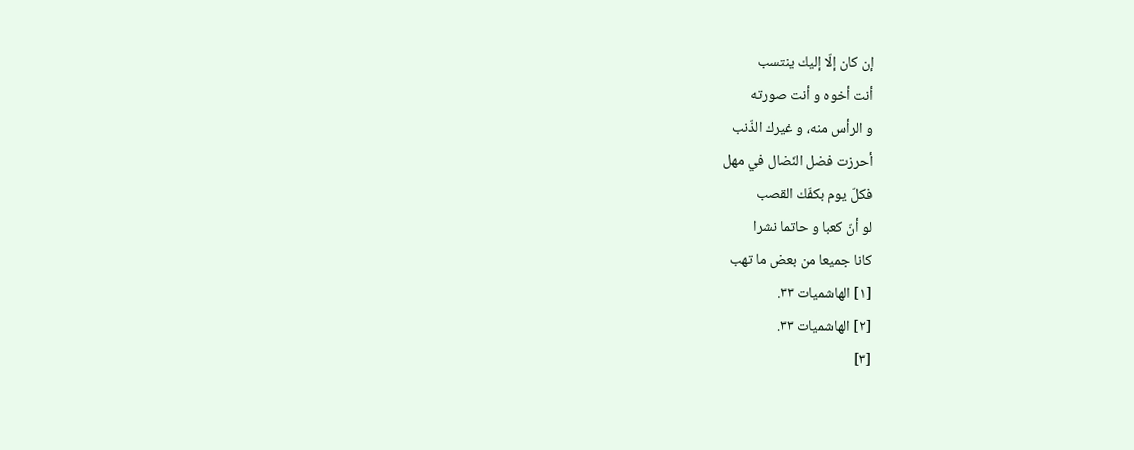إن كان إلّا إليك ينتسب
أنت أخوه و أنت صورته
و الرأس منه، و غيرك الذّنب
أحرزت فضل النّضال في مهل
فكلّ يوم بكفّك القصب
لو أنّ كعبا و حاتما نشرا
كانا جميعا من بعض ما تهب
[١] الهاشميات ٣٣.
[٢] الهاشميات ٣٣.
[٣]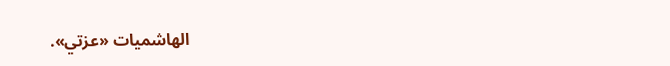الهاشميات «عزتي».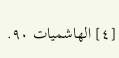[٤] الهاشميات ٩٠.